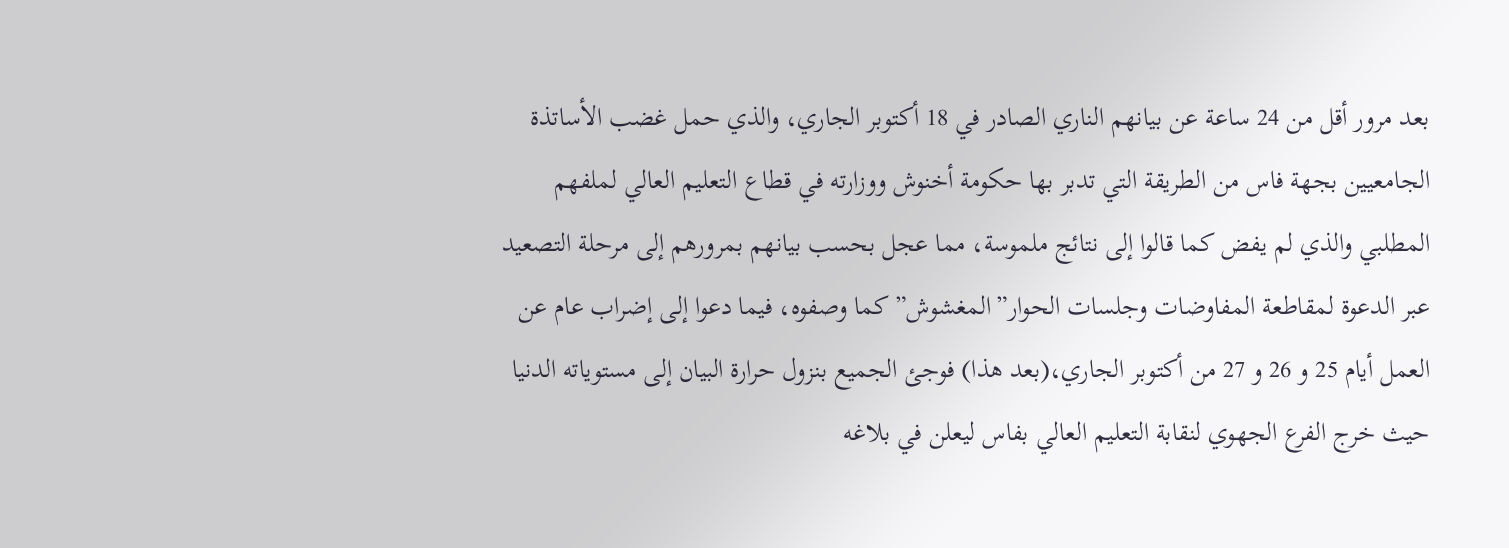بعد مرور أقل من 24 ساعة عن بيانهم الناري الصادر في 18 أكتوبر الجاري، والذي حمل غضب الأساتذة الجامعيين بجهة فاس من الطريقة التي تدبر بها حكومة أخنوش ووزارته في قطاع التعليم العالي لملفهم المطلبي والذي لم يفض كما قالوا إلى نتائج ملموسة، مما عجل بحسب بيانهم بمرورهم إلى مرحلة التصعيد عبر الدعوة لمقاطعة المفاوضات وجلسات الحوار”المغشوش”كما وصفوه، فيما دعوا إلى إضراب عام عن العمل أيام 25 و 26 و 27 من أكتوبر الجاري،(بعد هذا) فوجئ الجميع بنزول حرارة البيان إلى مستوياته الدنيا حيث خرج الفرع الجهوي لنقابة التعليم العالي بفاس ليعلن في بلاغه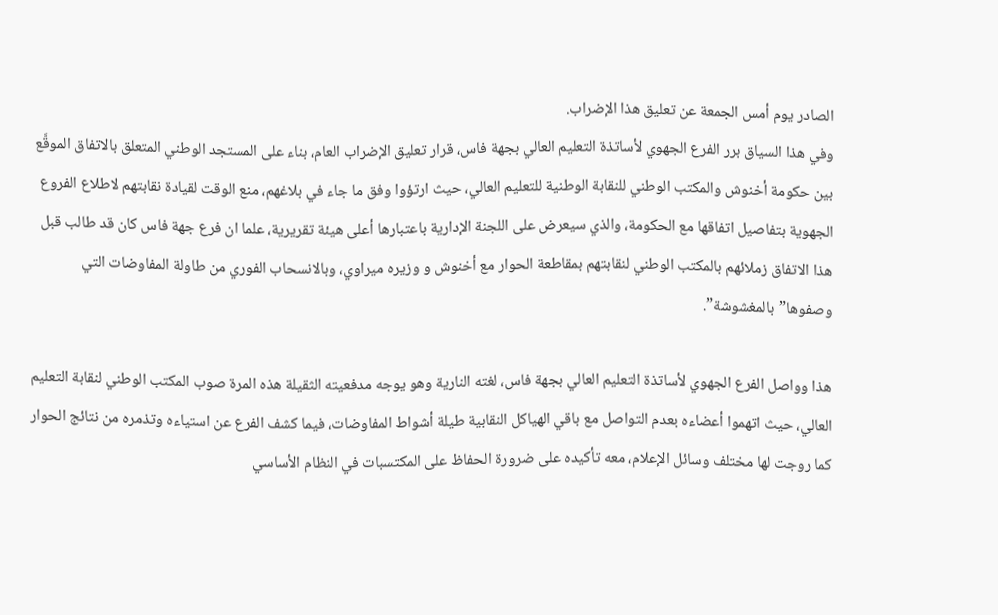الصادر يوم أمس الجمعة عن تعليق هذا الإضراب.
وفي هذا السياق برر الفرع الجهوي لأساتذة التعليم العالي بجهة فاس، قرار تعليق الإضراب العام، بناء على المستجد الوطني المتعلق بالاتفاق الموقَّع بين حكومة أخنوش والمكتب الوطني للنقابة الوطنية للتعليم العالي، حيث ارتؤوا وفق ما جاء في بلاغهم، منع الوقت لقيادة نقابتهم لاطلاع الفروع الجهوية بتفاصيل اتفاقها مع الحكومة، والذي سيعرض على اللجنة الإدارية باعتبارها أعلى هيئة تقريرية، علما ان فرع جهة فاس كان قد طالب قبل هذا الاتفاق زملائهم بالمكتب الوطني لنقابتهم بمقاطعة الحوار مع أخنوش و وزيره ميراوي، وبالانسحاب الفوري من طاولة المفاوضات التي وصفوها”بالمغشوشة”.

هذا وواصل الفرع الجهوي لأساتذة التعليم العالي بجهة فاس، لغته النارية وهو يوجه مدفعيته الثقيلة هذه المرة صوب المكتب الوطني لنقابة التعليم العالي، حيث اتهموا أعضاءه بعدم التواصل مع باقي الهياكل النقابية طيلة أشواط المفاوضات، فيما كشف الفرع عن استياءه وتذمره من نتائج الحوار كما روجت لها مختلف وسائل الإعلام، معه تأكيده على ضرورة الحفاظ على المكتسبات في النظام الأساسي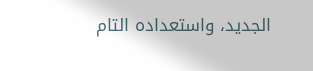الجديد، واستعداده التام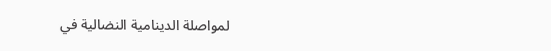لمواصلة الدينامية النضالية في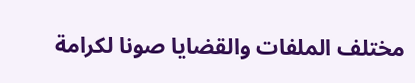مختلف الملفات والقضايا صونا لكرامة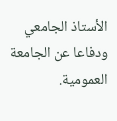الأستاذ الجامعي ودفاعا عن الجامعة العمومية.